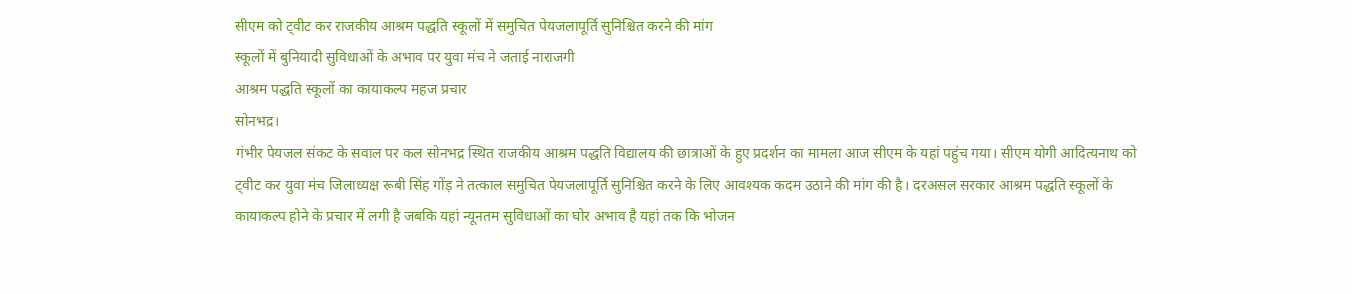सीएम को ट्वीट कर राजकीय आश्रम पद्धति स्कूलों में समुचित पेयजलापूर्ति सुनिश्चित करने की मांग
स्कूलों में बुनियादी सुविधाओं के अभाव पर युवा मंच ने जताई नाराजगी
आश्रम पद्धति स्कूलों का कायाकल्प महज प्रचार
सोनभद्र।
गंभीर पेयजल संकट के सवाल पर कल सोनभद्र स्थित राजकीय आश्रम पद्धति विद्यालय की छात्राओं के हुए प्रदर्शन का मामला आज सीएम के यहां पहुंच गया। सीएम योगी आदित्यनाथ को ट्वीट कर युवा मंच जिलाध्यक्ष रूबी सिंह गोंड़ ने तत्काल समुचित पेयजलापूर्ति सुनिश्चित करने के लिए आवश्यक कदम उठाने की मांग की है। दरअसल सरकार आश्रम पद्धति स्कूलों के कायाकल्प होने के प्रचार में लगी है जबकि यहां न्यूनतम सुविधाओं का घोर अभाव है यहां तक कि भोजन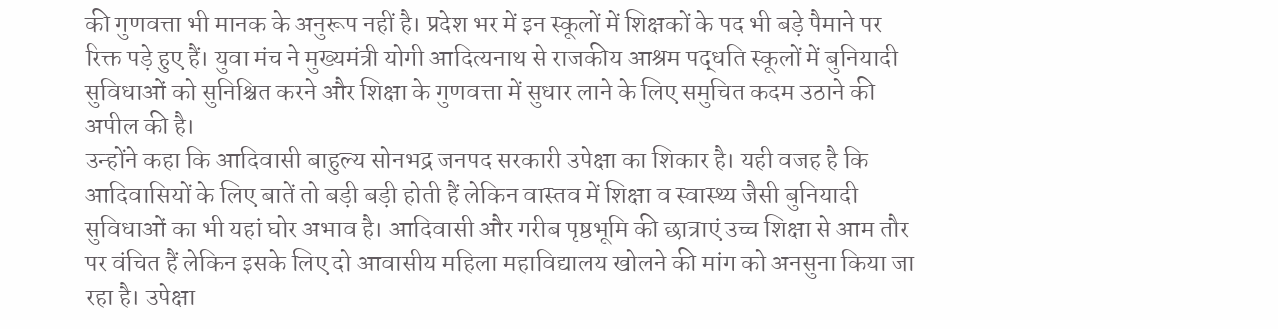की गुणवत्ता भी मानक के अनुरूप नहीं है। प्रदेश भर में इन स्कूलों में शिक्षकों के पद भी बड़े पैमाने पर रिक्त पड़े हुए हैं। युवा मंच ने मुख्यमंत्री योगी आदित्यनाथ से राजकीय आश्रम पद्धति स्कूलों में बुनियादी सुविधाओं को सुनिश्चित करने और शिक्षा के गुणवत्ता में सुधार लाने के लिए समुचित कदम उठाने की अपील की है।
उन्होंने कहा कि आदिवासी बाहुल्य सोनभद्र जनपद सरकारी उपेक्षा का शिकार है। यही वजह है कि आदिवासियों के लिए बातें तो बड़ी बड़ी होती हैं लेकिन वास्तव में शिक्षा व स्वास्थ्य जैसी बुनियादी सुविधाओं का भी यहां घोर अभाव है। आदिवासी और गरीब पृष्ठभूमि की छात्राएं उच्च शिक्षा से आम तौर पर वंचित हैं लेकिन इसके लिए दो आवासीय महिला महाविद्यालय खोलने की मांग को अनसुना किया जा रहा है। उपेक्षा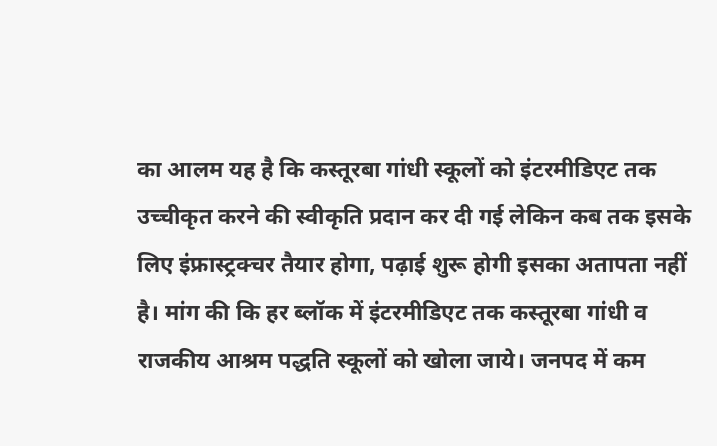का आलम यह है कि कस्तूरबा गांधी स्कूलों को इंटरमीडिएट तक उच्चीकृत करने की स्वीकृति प्रदान कर दी गई लेकिन कब तक इसके लिए इंफ्रास्ट्रक्चर तैयार होगा, पढ़ाई शुरू होगी इसका अतापता नहीं है। मांग की कि हर ब्लॉक में इंटरमीडिएट तक कस्तूरबा गांधी व राजकीय आश्रम पद्धति स्कूलों को खोला जाये। जनपद में कम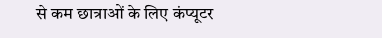से कम छात्राओं के लिए कंप्यूटर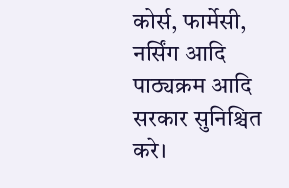कोर्स, फार्मेसी, नर्सिंग आदि पाठ्यक्रम आदि सरकार सुनिश्चित करे।